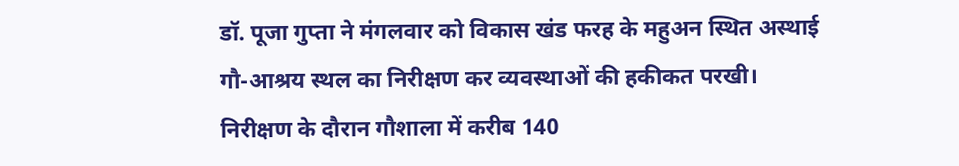डॉ. पूजा गुप्ता ने मंगलवार को विकास खंड फरह के महुअन स्थित अस्थाई गौ-आश्रय स्थल का निरीक्षण कर व्यवस्थाओं की हकीकत परखी। निरीक्षण के दौरान गौशाला में करीब 140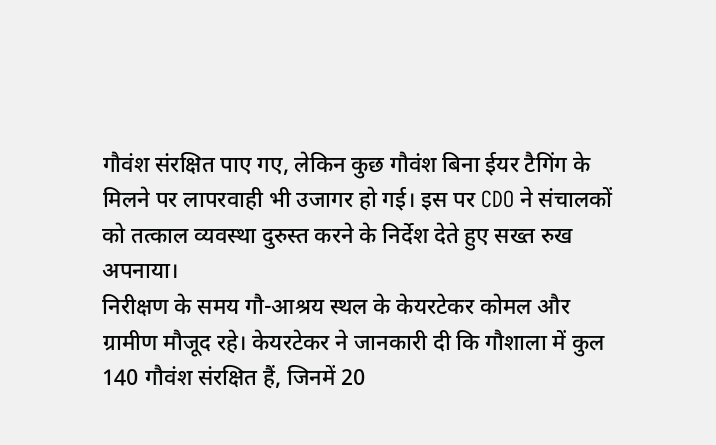गौवंश संरक्षित पाए गए, लेकिन कुछ गौवंश बिना ईयर टैगिंग के मिलने पर लापरवाही भी उजागर हो गई। इस पर CDO ने संचालकों को तत्काल व्यवस्था दुरुस्त करने के निर्देश देते हुए सख्त रुख अपनाया।
निरीक्षण के समय गौ-आश्रय स्थल के केयरटेकर कोमल और ग्रामीण मौजूद रहे। केयरटेकर ने जानकारी दी कि गौशाला में कुल 140 गौवंश संरक्षित हैं, जिनमें 20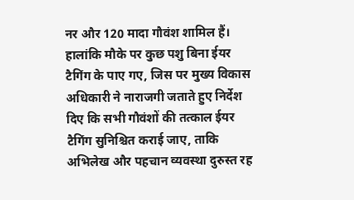नर और 120 मादा गौवंश शामिल हैं। हालांकि मौके पर कुछ पशु बिना ईयर टैगिंग के पाए गए, जिस पर मुख्य विकास अधिकारी ने नाराजगी जताते हुए निर्देश दिए कि सभी गौवंशों की तत्काल ईयर टैगिंग सुनिश्चित कराई जाए, ताकि अभिलेख और पहचान व्यवस्था दुरुस्त रह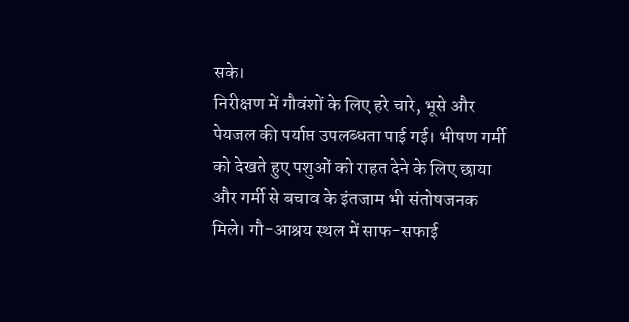सके।
निरीक्षण में गौवंशों के लिए हरे चारे, भूसे और पेयजल की पर्याप्त उपलब्धता पाई गई। भीषण गर्मी को देखते हुए पशुओं को राहत देने के लिए छाया और गर्मी से बचाव के इंतजाम भी संतोषजनक मिले। गौ-आश्रय स्थल में साफ-सफाई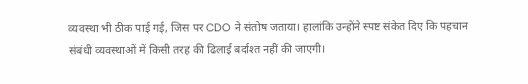व्यवस्था भी ठीक पाई गई, जिस पर CDO ने संतोष जताया। हालांकि उन्होंने स्पष्ट संकेत दिए कि पहचान संबंधी व्यवस्थाओं में किसी तरह की ढिलाई बर्दाश्त नहीं की जाएगी।